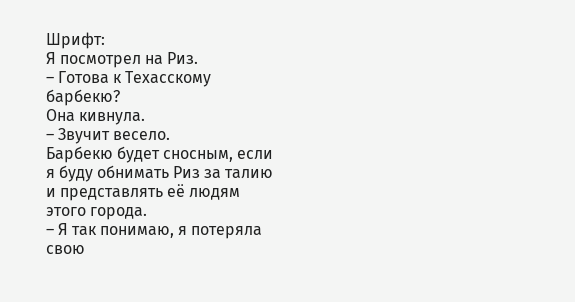Шрифт:
Я посмотрел на Риз.
– Готова к Техасскому барбекю?
Она кивнула.
– Звучит весело.
Барбекю будет сносным, если я буду обнимать Риз за талию и представлять её людям этого города.
– Я так понимаю, я потеряла свою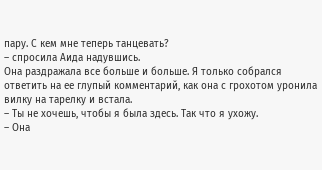пару. С кем мне теперь танцевать?
– спросила Аида надувшись.
Она раздражала все больше и больше. Я только собрался ответить на ее глупый комментарий, как она с грохотом уронила вилку на тарелку и встала.
– Ты не хочешь, чтобы я была здесь. Так что я ухожу.
– Она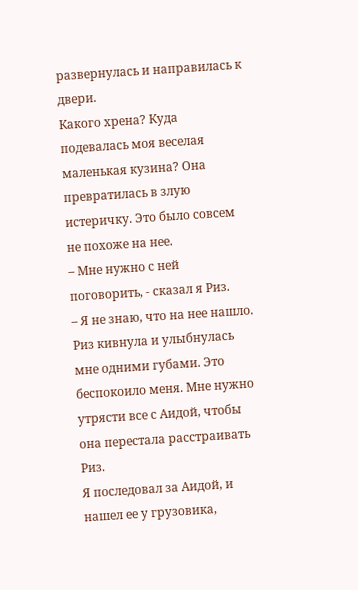развернулась и направилась к двери.
Какого хрена? Куда подевалась моя веселая маленькая кузина? Она превратилась в злую истеричку. Это было совсем не похоже на нее.
– Мне нужно с ней поговорить, - сказал я Риз.
– Я не знаю, что на нее нашло.
Риз кивнула и улыбнулась мне одними губами. Это беспокоило меня. Мне нужно утрясти все с Аидой, чтобы она перестала расстраивать Риз.
Я последовал за Аидой, и нашел ее у грузовика,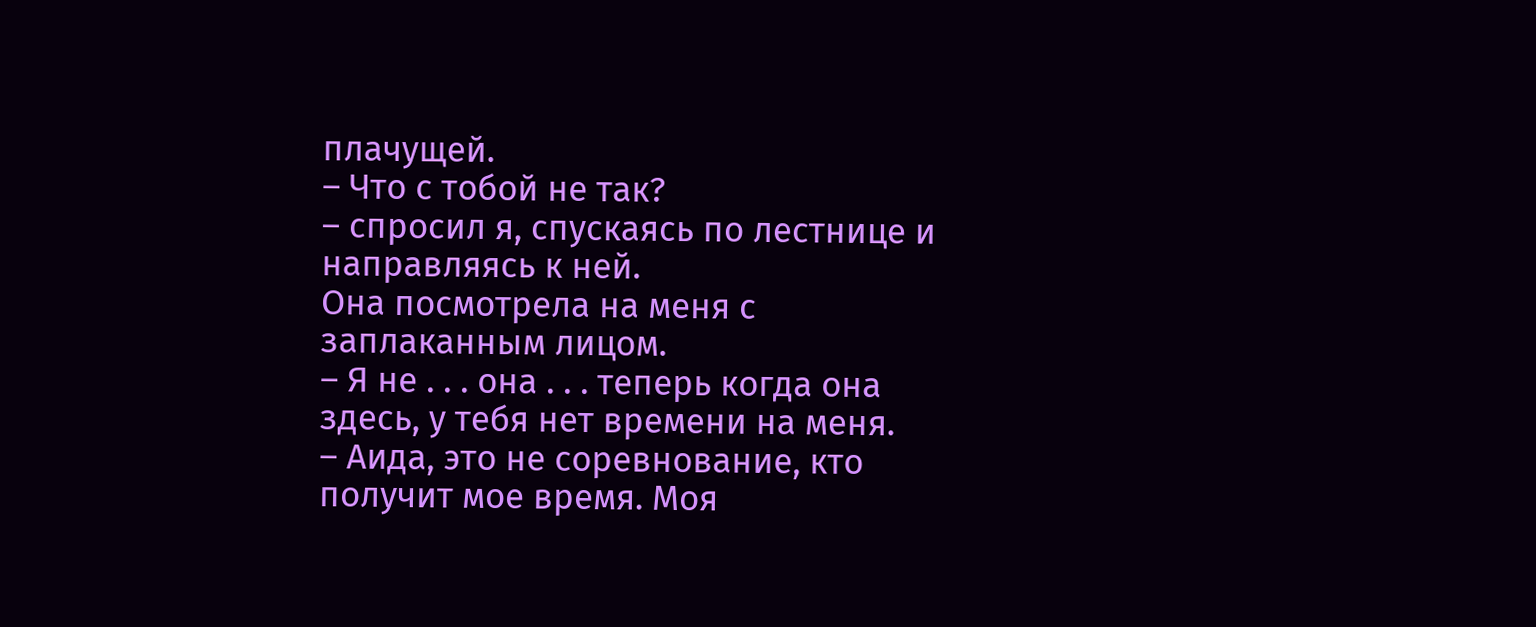плачущей.
– Что с тобой не так?
– спросил я, спускаясь по лестнице и направляясь к ней.
Она посмотрела на меня с заплаканным лицом.
– Я не . . . она . . . теперь когда она здесь, у тебя нет времени на меня.
– Аида, это не соревнование, кто получит мое время. Моя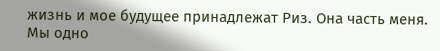жизнь и мое будущее принадлежат Риз. Она часть меня. Мы одно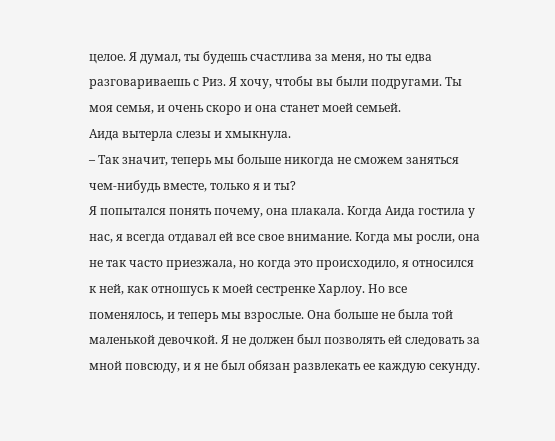целое. Я думал, ты будешь счастлива за меня, но ты едва разговариваешь с Риз. Я хочу, чтобы вы были подругами. Ты моя семья, и очень скоро и она станет моей семьей.
Аида вытерла слезы и хмыкнула.
– Так значит, теперь мы больше никогда не сможем заняться чем-нибудь вместе, только я и ты?
Я попытался понять почему, она плакала. Когда Аида гостила у нас, я всегда отдавал ей все свое внимание. Когда мы росли, она не так часто приезжала, но когда это происходило, я относился к ней, как отношусь к моей сестренке Харлоу. Но все поменялось, и теперь мы взрослые. Она больше не была той маленькой девочкой. Я не должен был позволять ей следовать за мной повсюду, и я не был обязан развлекать ее каждую секунду.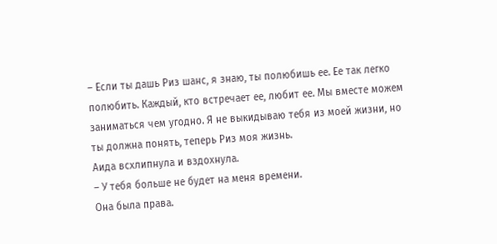– Если ты дашь Риз шанс, я знаю, ты полюбишь ее. Ее так легко полюбить. Каждый, кто встречает ее, любит ее. Мы вместе можем заниматься чем угодно. Я не выкидываю тебя из моей жизни, но ты должна понять, теперь Риз моя жизнь.
Аида всхлипнула и вздохнула.
– У тебя больше не будет на меня времени.
Она была права.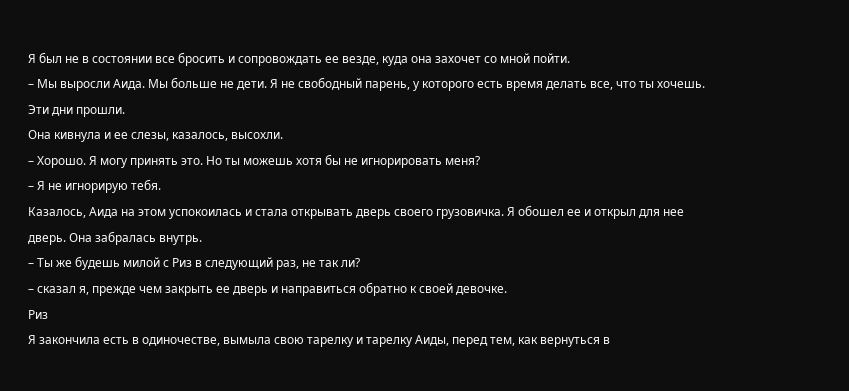Я был не в состоянии все бросить и сопровождать ее везде, куда она захочет со мной пойти.
– Мы выросли Аида. Мы больше не дети. Я не свободный парень, у которого есть время делать все, что ты хочешь. Эти дни прошли.
Она кивнула и ее слезы, казалось, высохли.
– Хорошо. Я могу принять это. Но ты можешь хотя бы не игнорировать меня?
– Я не игнорирую тебя.
Казалось, Аида на этом успокоилась и стала открывать дверь своего грузовичка. Я обошел ее и открыл для нее дверь. Она забралась внутрь.
– Ты же будешь милой с Риз в следующий раз, не так ли?
– сказал я, прежде чем закрыть ее дверь и направиться обратно к своей девочке.
Риз
Я закончила есть в одиночестве, вымыла свою тарелку и тарелку Аиды, перед тем, как вернуться в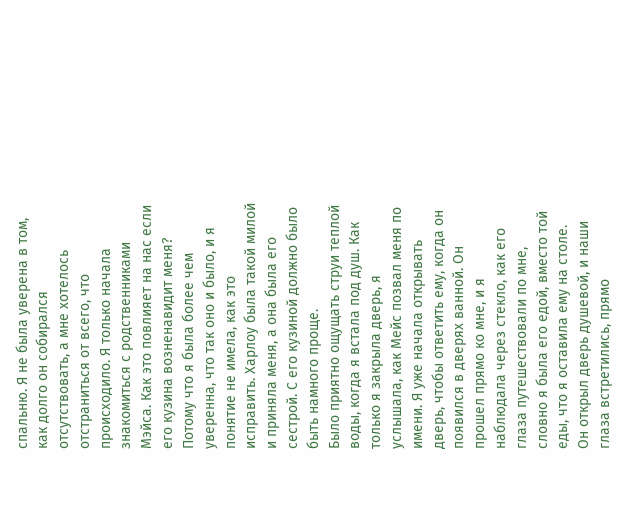спальню. Я не была уверена в том, как долго он собирался отсутствовать, а мне хотелось отстраниться от всего, что происходило. Я только начала знакомиться с родственниками Мэйса. Как это повлияет на нас если его кузина возненавидит меня? Потому что я была более чем уверенна, что так оно и было, и я понятие не имела, как это исправить. Харлоу была такой милой и приняла меня, а она была его сестрой. С его кузиной должно было быть намного проще.
Было приятно ощущать струи теплой воды, когда я встала под душ. Как только я закрыла дверь, я услышала, как Мейс позвал меня по имени. Я уже начала открывать дверь, чтобы ответить ему, когда он появился в дверях ванной. Он прошел прямо ко мне, и я наблюдала через стекло, как его глаза путешествовали по мне, словно я была его едой, вместо той еды, что я оставила ему на столе.
Он открыл дверь душевой, и наши глаза встретились, прямо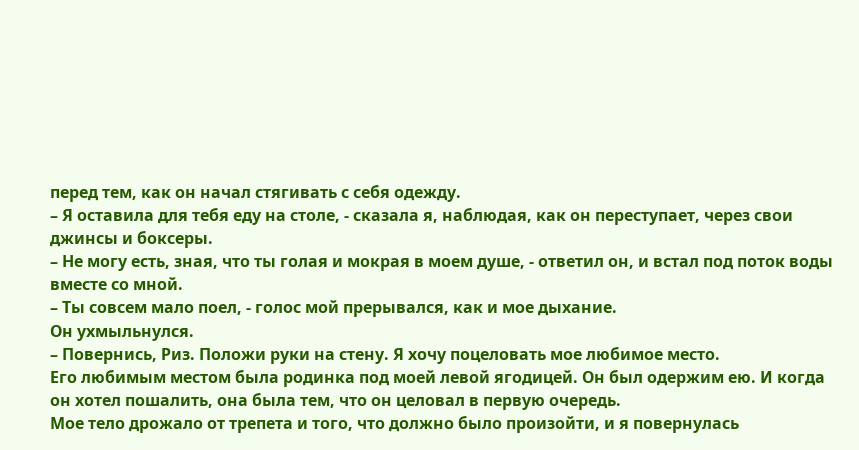перед тем, как он начал стягивать с себя одежду.
– Я оставила для тебя еду на столе, - сказала я, наблюдая, как он переступает, через свои джинсы и боксеры.
– Не могу есть, зная, что ты голая и мокрая в моем душе, - ответил он, и встал под поток воды вместе со мной.
– Ты совсем мало поел, - голос мой прерывался, как и мое дыхание.
Он ухмыльнулся.
– Повернись, Риз. Положи руки на стену. Я хочу поцеловать мое любимое место.
Его любимым местом была родинка под моей левой ягодицей. Он был одержим ею. И когда он хотел пошалить, она была тем, что он целовал в первую очередь.
Мое тело дрожало от трепета и того, что должно было произойти, и я повернулась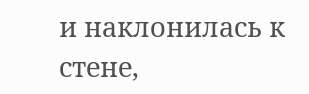и наклонилась к стене,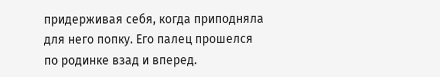придерживая себя, когда приподняла для него попку. Его палец прошелся по родинке взад и вперед.